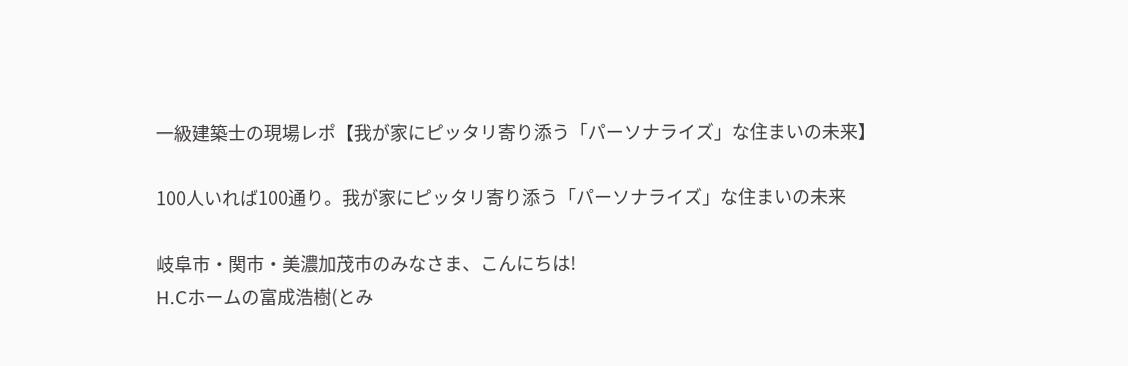一級建築士の現場レポ【我が家にピッタリ寄り添う「パーソナライズ」な住まいの未来】

100人いれば100通り。我が家にピッタリ寄り添う「パーソナライズ」な住まいの未来

岐阜市・関市・美濃加茂市のみなさま、こんにちは!
H.Cホームの富成浩樹(とみ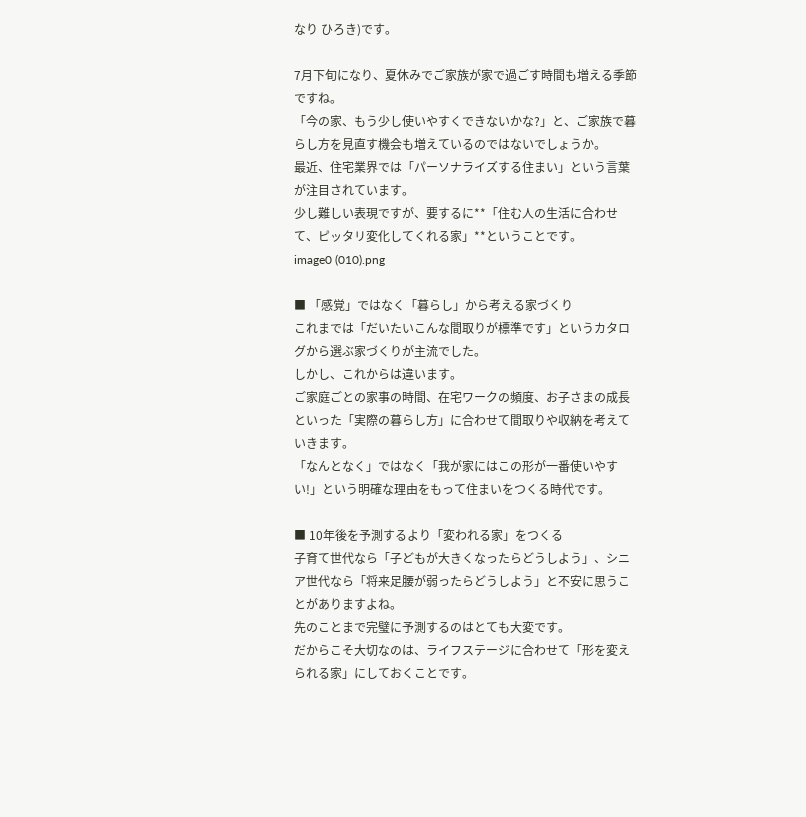なり ひろき)です。

7月下旬になり、夏休みでご家族が家で過ごす時間も増える季節ですね。
「今の家、もう少し使いやすくできないかな?」と、ご家族で暮らし方を見直す機会も増えているのではないでしょうか。
最近、住宅業界では「パーソナライズする住まい」という言葉が注目されています。
少し難しい表現ですが、要するに**「住む人の生活に合わせて、ピッタリ変化してくれる家」**ということです。
image0 (010).png

■ 「感覚」ではなく「暮らし」から考える家づくり
これまでは「だいたいこんな間取りが標準です」というカタログから選ぶ家づくりが主流でした。
しかし、これからは違います。
ご家庭ごとの家事の時間、在宅ワークの頻度、お子さまの成長といった「実際の暮らし方」に合わせて間取りや収納を考えていきます。
「なんとなく」ではなく「我が家にはこの形が一番使いやすい!」という明確な理由をもって住まいをつくる時代です。

■ 10年後を予測するより「変われる家」をつくる
子育て世代なら「子どもが大きくなったらどうしよう」、シニア世代なら「将来足腰が弱ったらどうしよう」と不安に思うことがありますよね。
先のことまで完璧に予測するのはとても大変です。
だからこそ大切なのは、ライフステージに合わせて「形を変えられる家」にしておくことです。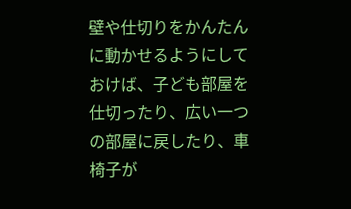壁や仕切りをかんたんに動かせるようにしておけば、子ども部屋を仕切ったり、広い一つの部屋に戻したり、車椅子が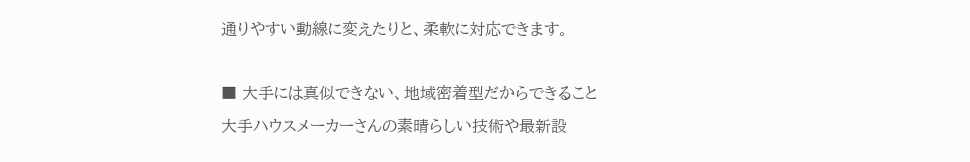通りやすい動線に変えたりと、柔軟に対応できます。

■ 大手には真似できない、地域密着型だからできること
大手ハウスメーカーさんの素晴らしい技術や最新設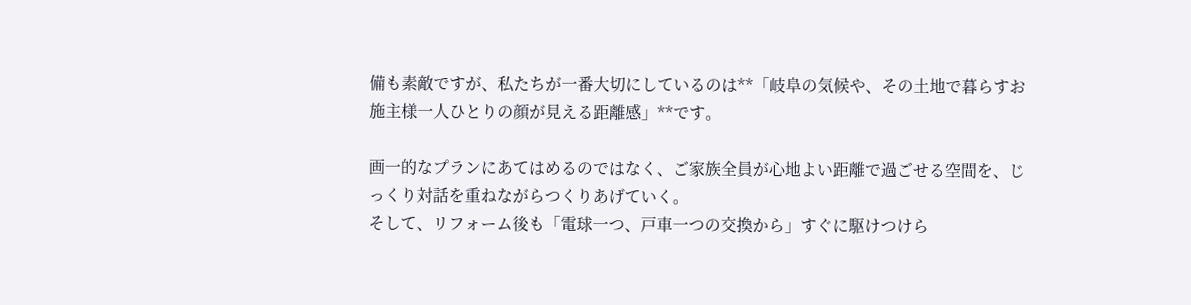備も素敵ですが、私たちが一番大切にしているのは**「岐阜の気候や、その土地で暮らすお施主様一人ひとりの顔が見える距離感」**です。

画一的なプランにあてはめるのではなく、ご家族全員が心地よい距離で過ごせる空間を、じっくり対話を重ねながらつくりあげていく。
そして、リフォーム後も「電球一つ、戸車一つの交換から」すぐに駆けつけら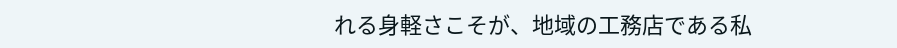れる身軽さこそが、地域の工務店である私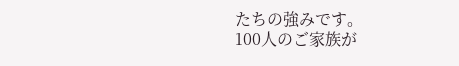たちの強みです。
100人のご家族が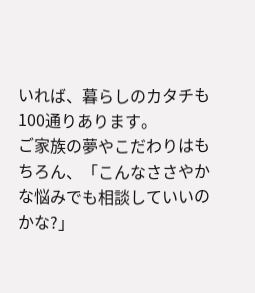いれば、暮らしのカタチも100通りあります。
ご家族の夢やこだわりはもちろん、「こんなささやかな悩みでも相談していいのかな?」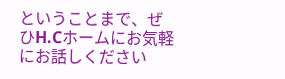ということまで、ぜひH.Cホームにお気軽にお話しください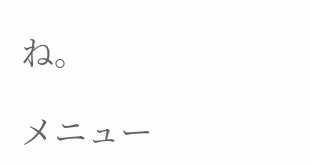ね。

メニュー